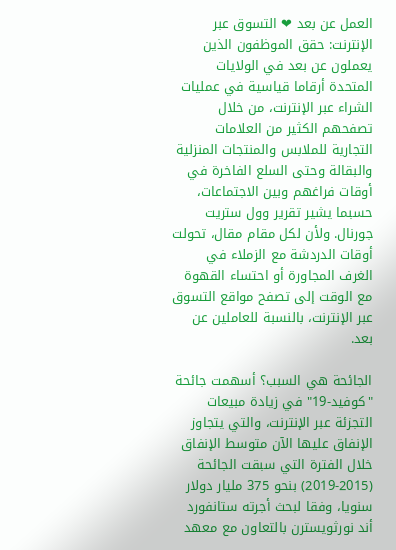العمل عن بعد ❤ التسوق عبر الإنترنت: حقق الموظفون الذين يعملون عن بعد في الولايات المتحدة أرقاما قياسية في عمليات الشراء عبر الإنترنت، من خلال تصفحهم الكثير من العلامات التجارية للملابس والمنتجات المنزلية والبقالة وحتى السلع الفاخرة في أوقات فراغهم وبين الاجتماعات، حسبما يشير تقرير وول ستريت جورنال. ولأن لكل مقام مقال، تحولت أوقات الدردشة مع الزملاء في الغرف المجاورة أو احتساء القهوة مع الوقت إلى تصفح مواقع التسوق عبر الإنترنت، بالنسبة للعاملين عن بعد.

الجائحة هي السبب؟ أسهمت جائحة "كوفيد-19" في زيادة مبيعات التجزئة عبر الإنترنت، والتي يتجاوز الإنفاق عليها الآن متوسط الإنفاق خلال الفترة التي سبقت الجائحة (2015-2019) بنحو 375 مليار دولار سنويا، وفقا لبحث أجرته ستانفورد أند نورثويسترن بالتعاون مع معهد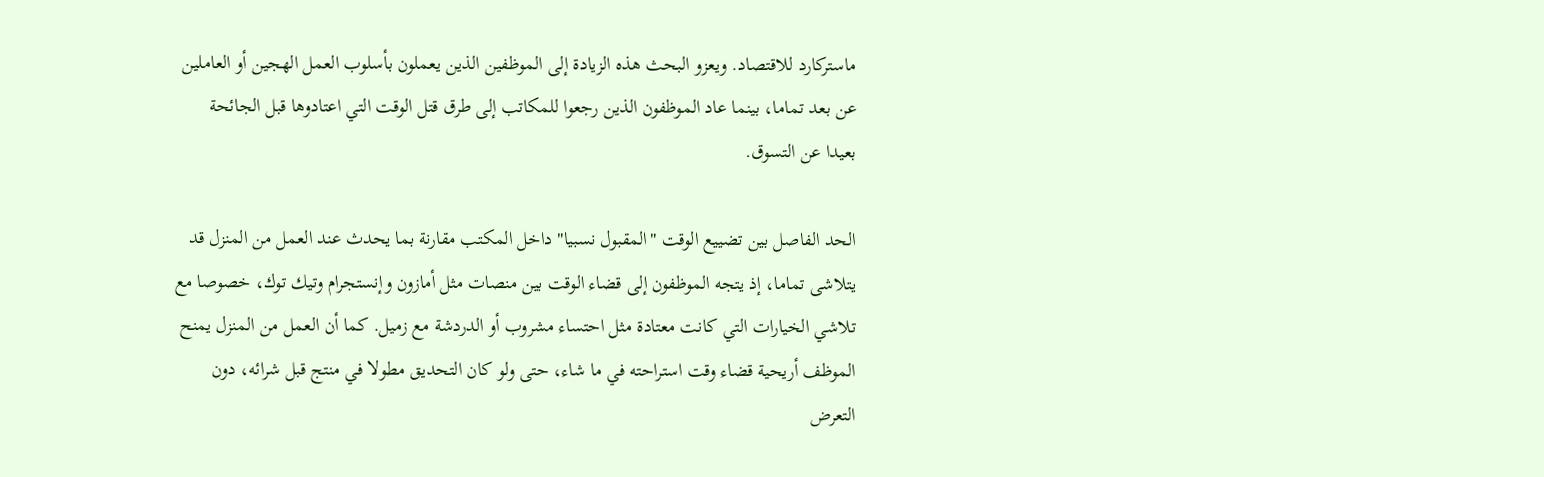ماستركارد للاقتصاد. ويعزو البحث هذه الزيادة إلى الموظفين الذين يعملون بأسلوب العمل الهجين أو العاملين عن بعد تماما، بينما عاد الموظفون الذين رجعوا للمكاتب إلى طرق قتل الوقت التي اعتادوها قبل الجائحة بعيدا عن التسوق.

الحد الفاصل بين تضييع الوقت "المقبول نسبيا" داخل المكتب مقارنة بما يحدث عند العمل من المنزل قد يتلاشى تماما، إذ يتجه الموظفون إلى قضاء الوقت بين منصات مثل أمازون وإنستجرام وتيك توك، خصوصا مع تلاشي الخيارات التي كانت معتادة مثل احتساء مشروب أو الدردشة مع زميل. كما أن العمل من المنزل يمنح الموظف أريحية قضاء وقت استراحته في ما شاء، حتى ولو كان التحديق مطولا في منتج قبل شرائه، دون التعرض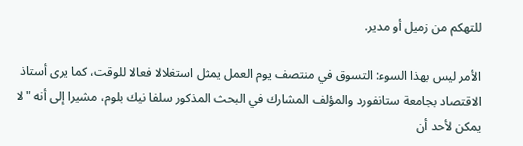للتهكم من زميل أو مدير.

الأمر ليس بهذا السوء: التسوق في منتصف يوم العمل يمثل استغلالا فعالا للوقت، كما يرى أستاذ الاقتصاد بجامعة ستانفورد والمؤلف المشارك في البحث المذكور سلفا نيك بلوم، مشيرا إلى أنه "لا يمكن لأحد أن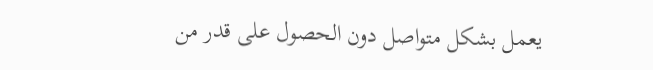يعمل بشكل متواصل دون الحصول على قدر من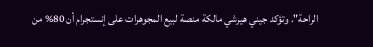الراحة". وتؤكد جيني هيرشي مالكة منصة لبيع المجوهرات على إنستجرام أن 80% من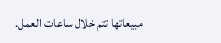مبيعاتها تتم خلال ساعات العمل.